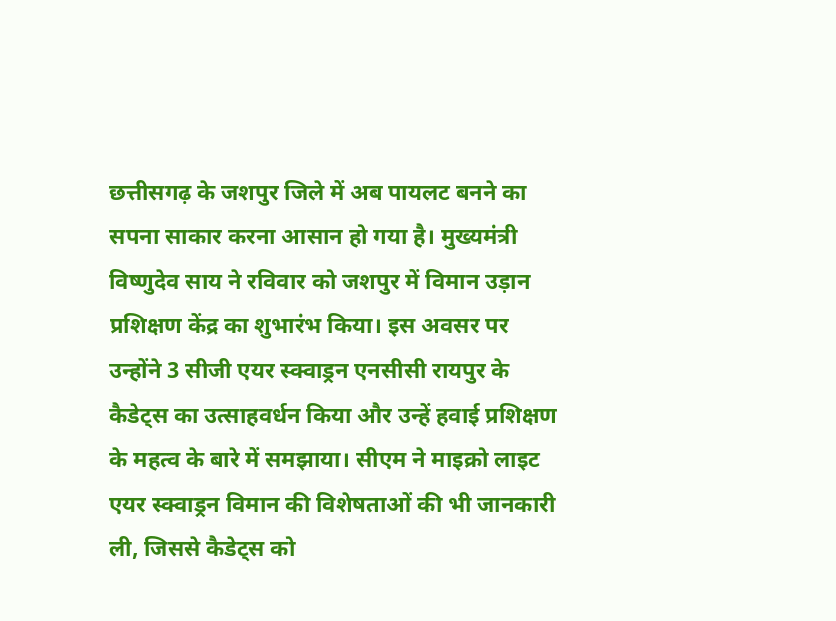छत्तीसगढ़ के जशपुर जिले में अब पायलट बनने का सपना साकार करना आसान हो गया है। मुख्यमंत्री विष्णुदेव साय ने रविवार को जशपुर में विमान उड़ान प्रशिक्षण केंद्र का शुभारंभ किया। इस अवसर पर उन्होंने 3 सीजी एयर स्क्वाड्रन एनसीसी रायपुर के कैडेट्स का उत्साहवर्धन किया और उन्हें हवाई प्रशिक्षण के महत्व के बारे में समझाया। सीएम ने माइक्रो लाइट एयर स्क्वाड्रन विमान की विशेषताओं की भी जानकारी ली, जिससे कैडेट्स को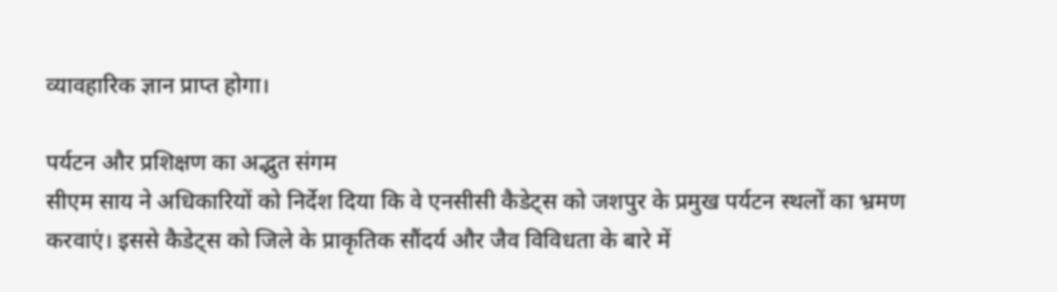व्यावहारिक ज्ञान प्राप्त होगा।

पर्यटन और प्रशिक्षण का अद्भुत संगम
सीएम साय ने अधिकारियों को निर्देश दिया कि वे एनसीसी कैडेट्स को जशपुर के प्रमुख पर्यटन स्थलों का भ्रमण करवाएं। इससे कैडेट्स को जिले के प्राकृतिक सौंदर्य और जैव विविधता के बारे में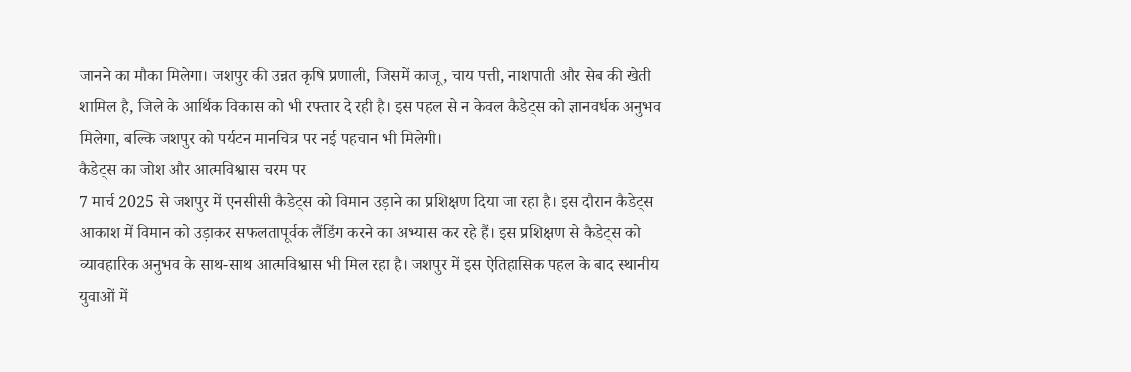जानने का मौका मिलेगा। जशपुर की उन्नत कृषि प्रणाली, जिसमें काजू, चाय पत्ती, नाशपाती और सेब की खेती शामिल है, जिले के आर्थिक विकास को भी रफ्तार दे रही है। इस पहल से न केवल कैडेट्स को ज्ञानवर्धक अनुभव मिलेगा, बल्कि जशपुर को पर्यटन मानचित्र पर नई पहचान भी मिलेगी।
कैडेट्स का जोश और आत्मविश्वास चरम पर
7 मार्च 2025 से जशपुर में एनसीसी कैडेट्स को विमान उड़ाने का प्रशिक्षण दिया जा रहा है। इस दौरान कैडेट्स आकाश में विमान को उड़ाकर सफलतापूर्वक लैंडिंग करने का अभ्यास कर रहे हैं। इस प्रशिक्षण से कैडेट्स को व्यावहारिक अनुभव के साथ-साथ आत्मविश्वास भी मिल रहा है। जशपुर में इस ऐतिहासिक पहल के बाद स्थानीय युवाओं में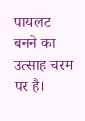पायलट बनने का उत्साह चरम पर है।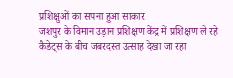प्रशिक्षुओं का सपना हुआ साकार
जशपुर के विमान उड़ान प्रशिक्षण केंद्र में प्रशिक्षण ले रहे कैडेट्स के बीच जबरदस्त उत्साह देखा जा रहा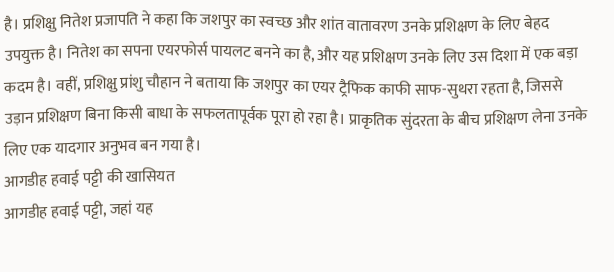है। प्रशिक्षु नितेश प्रजापति ने कहा कि जशपुर का स्वच्छ और शांत वातावरण उनके प्रशिक्षण के लिए बेहद उपयुक्त है। नितेश का सपना एयरफोर्स पायलट बनने का है, और यह प्रशिक्षण उनके लिए उस दिशा में एक बड़ा कदम है। वहीं, प्रशिक्षु प्रांशु चौहान ने बताया कि जशपुर का एयर ट्रैफिक काफी साफ-सुथरा रहता है, जिससे उड़ान प्रशिक्षण बिना किसी बाधा के सफलतापूर्वक पूरा हो रहा है। प्राकृतिक सुंदरता के बीच प्रशिक्षण लेना उनके लिए एक यादगार अनुभव बन गया है।
आगडीह हवाई पट्टी की खासियत
आगडीह हवाई पट्टी, जहां यह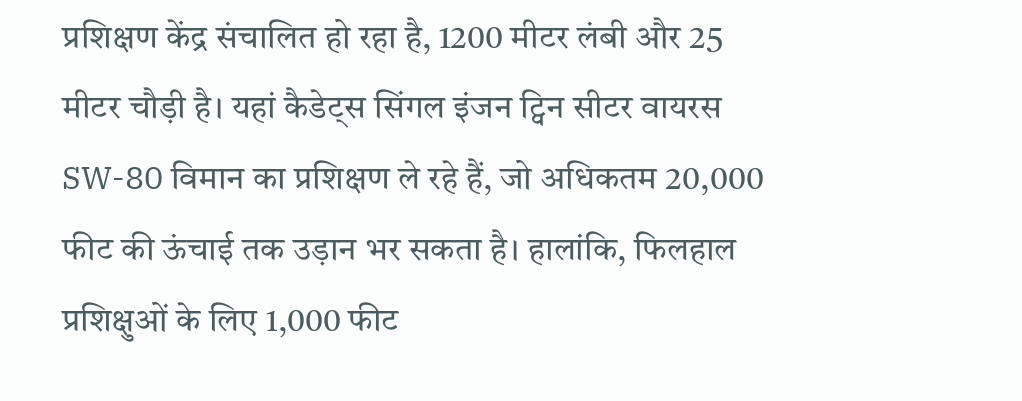प्रशिक्षण केंद्र संचालित हो रहा है, 1200 मीटर लंबी और 25 मीटर चौड़ी है। यहां कैडेट्स सिंगल इंजन ट्विन सीटर वायरस SW-80 विमान का प्रशिक्षण ले रहे हैं, जो अधिकतम 20,000 फीट की ऊंचाई तक उड़ान भर सकता है। हालांकि, फिलहाल प्रशिक्षुओं के लिए 1,000 फीट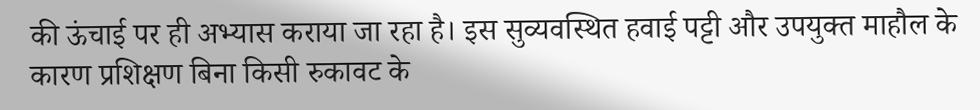की ऊंचाई पर ही अभ्यास कराया जा रहा है। इस सुव्यवस्थित हवाई पट्टी और उपयुक्त माहौल के कारण प्रशिक्षण बिना किसी रुकावट के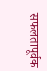सफलतापूर्वक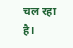चल रहा है।